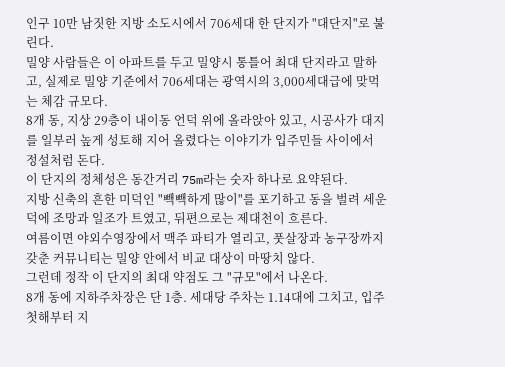인구 10만 남짓한 지방 소도시에서 706세대 한 단지가 "대단지"로 불린다.
밀양 사람들은 이 아파트를 두고 밀양시 통틀어 최대 단지라고 말하고, 실제로 밀양 기준에서 706세대는 광역시의 3,000세대급에 맞먹는 체감 규모다.
8개 동, 지상 29층이 내이동 언덕 위에 올라앉아 있고, 시공사가 대지를 일부러 높게 성토해 지어 올렸다는 이야기가 입주민들 사이에서 정설처럼 돈다.
이 단지의 정체성은 동간거리 75m라는 숫자 하나로 요약된다.
지방 신축의 흔한 미덕인 "빽빽하게 많이"를 포기하고 동을 벌려 세운 덕에 조망과 일조가 트였고, 뒤편으로는 제대천이 흐른다.
여름이면 야외수영장에서 맥주 파티가 열리고, 풋살장과 농구장까지 갖춘 커뮤니티는 밀양 안에서 비교 대상이 마땅치 않다.
그런데 정작 이 단지의 최대 약점도 그 "규모"에서 나온다.
8개 동에 지하주차장은 단 1층. 세대당 주차는 1.14대에 그치고, 입주 첫해부터 지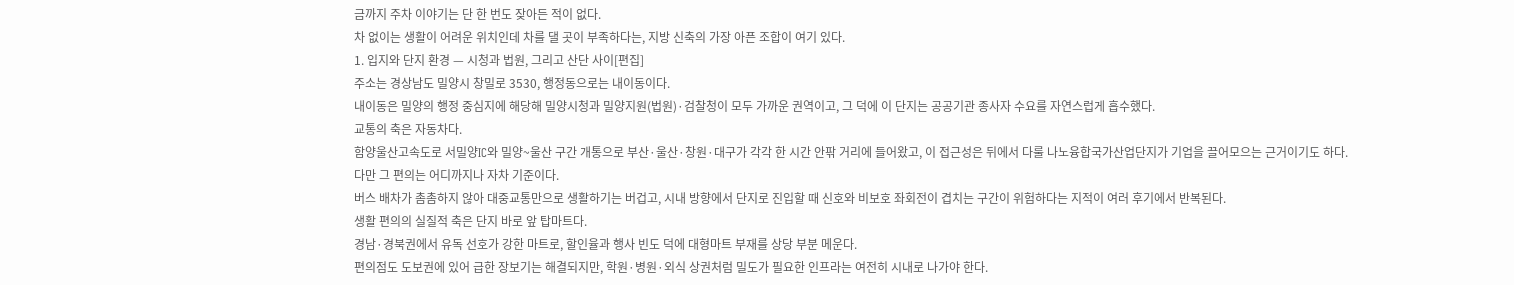금까지 주차 이야기는 단 한 번도 잦아든 적이 없다.
차 없이는 생활이 어려운 위치인데 차를 댈 곳이 부족하다는, 지방 신축의 가장 아픈 조합이 여기 있다.
1. 입지와 단지 환경 — 시청과 법원, 그리고 산단 사이[편집]
주소는 경상남도 밀양시 창밀로 3530, 행정동으로는 내이동이다.
내이동은 밀양의 행정 중심지에 해당해 밀양시청과 밀양지원(법원)·검찰청이 모두 가까운 권역이고, 그 덕에 이 단지는 공공기관 종사자 수요를 자연스럽게 흡수했다.
교통의 축은 자동차다.
함양울산고속도로 서밀양IC와 밀양~울산 구간 개통으로 부산·울산·창원·대구가 각각 한 시간 안팎 거리에 들어왔고, 이 접근성은 뒤에서 다룰 나노융합국가산업단지가 기업을 끌어모으는 근거이기도 하다.
다만 그 편의는 어디까지나 자차 기준이다.
버스 배차가 촘촘하지 않아 대중교통만으로 생활하기는 버겁고, 시내 방향에서 단지로 진입할 때 신호와 비보호 좌회전이 겹치는 구간이 위험하다는 지적이 여러 후기에서 반복된다.
생활 편의의 실질적 축은 단지 바로 앞 탑마트다.
경남·경북권에서 유독 선호가 강한 마트로, 할인율과 행사 빈도 덕에 대형마트 부재를 상당 부분 메운다.
편의점도 도보권에 있어 급한 장보기는 해결되지만, 학원·병원·외식 상권처럼 밀도가 필요한 인프라는 여전히 시내로 나가야 한다.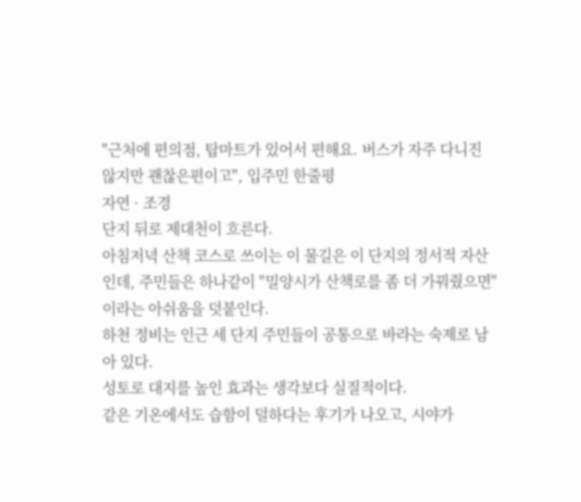"근처에 편의점, 탑마트가 있어서 편해요. 버스가 자주 다니진 않지만 괜찮은편이고", 입주민 한줄평
자연 · 조경
단지 뒤로 제대천이 흐른다.
아침저녁 산책 코스로 쓰이는 이 물길은 이 단지의 정서적 자산인데, 주민들은 하나같이 "밀양시가 산책로를 좀 더 가꿔줬으면"이라는 아쉬움을 덧붙인다.
하천 정비는 인근 세 단지 주민들이 공통으로 바라는 숙제로 남아 있다.
성토로 대지를 높인 효과는 생각보다 실질적이다.
같은 기온에서도 습함이 덜하다는 후기가 나오고, 시야가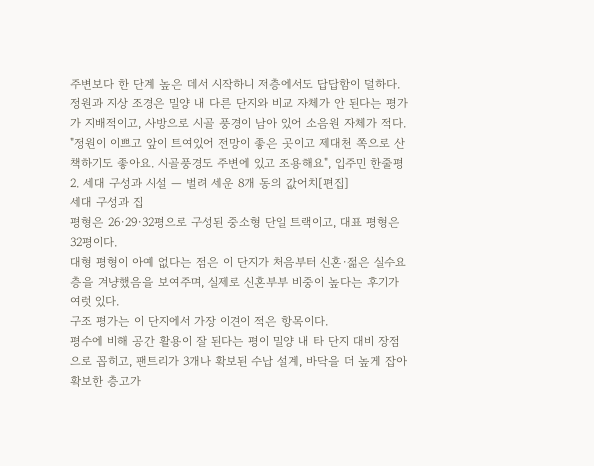주변보다 한 단계 높은 데서 시작하니 저층에서도 답답함이 덜하다.
정원과 지상 조경은 밀양 내 다른 단지와 비교 자체가 안 된다는 평가가 지배적이고, 사방으로 시골 풍경이 남아 있어 소음원 자체가 적다.
"정원이 이쁘고 앞이 트여있어 전망이 좋은 곳이고 제대천 쪽으로 산책하기도 좋아요. 시골풍경도 주변에 있고 조용해요", 입주민 한줄평
2. 세대 구성과 시설 — 벌려 세운 8개 동의 값어치[편집]
세대 구성과 집
평형은 26·29·32평으로 구성된 중소형 단일 트랙이고, 대표 평형은 32평이다.
대형 평형이 아예 없다는 점은 이 단지가 처음부터 신혼·젊은 실수요층을 겨냥했음을 보여주며, 실제로 신혼부부 비중이 높다는 후기가 여럿 있다.
구조 평가는 이 단지에서 가장 이견이 적은 항목이다.
평수에 비해 공간 활용이 잘 된다는 평이 밀양 내 타 단지 대비 장점으로 꼽히고, 팬트리가 3개나 확보된 수납 설계, 바닥을 더 높게 잡아 확보한 층고가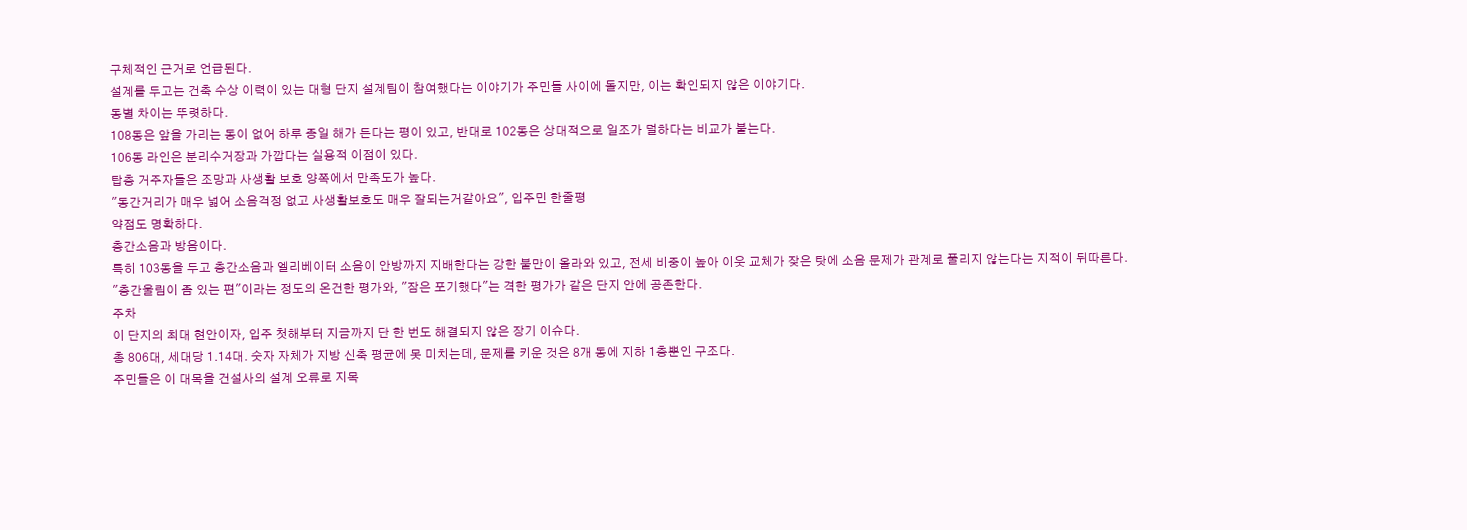구체적인 근거로 언급된다.
설계를 두고는 건축 수상 이력이 있는 대형 단지 설계팀이 참여했다는 이야기가 주민들 사이에 돌지만, 이는 확인되지 않은 이야기다.
동별 차이는 뚜렷하다.
108동은 앞을 가리는 동이 없어 하루 종일 해가 든다는 평이 있고, 반대로 102동은 상대적으로 일조가 덜하다는 비교가 붙는다.
106동 라인은 분리수거장과 가깝다는 실용적 이점이 있다.
탑층 거주자들은 조망과 사생활 보호 양쪽에서 만족도가 높다.
"동간거리가 매우 넓어 소음걱정 없고 사생활보호도 매우 잘되는거같아요", 입주민 한줄평
약점도 명확하다.
층간소음과 방음이다.
특히 103동을 두고 층간소음과 엘리베이터 소음이 안방까지 지배한다는 강한 불만이 올라와 있고, 전세 비중이 높아 이웃 교체가 잦은 탓에 소음 문제가 관계로 풀리지 않는다는 지적이 뒤따른다.
"층간울림이 좀 있는 편"이라는 정도의 온건한 평가와, "잠은 포기했다"는 격한 평가가 같은 단지 안에 공존한다.
주차
이 단지의 최대 현안이자, 입주 첫해부터 지금까지 단 한 번도 해결되지 않은 장기 이슈다.
총 806대, 세대당 1.14대. 숫자 자체가 지방 신축 평균에 못 미치는데, 문제를 키운 것은 8개 동에 지하 1층뿐인 구조다.
주민들은 이 대목을 건설사의 설계 오류로 지목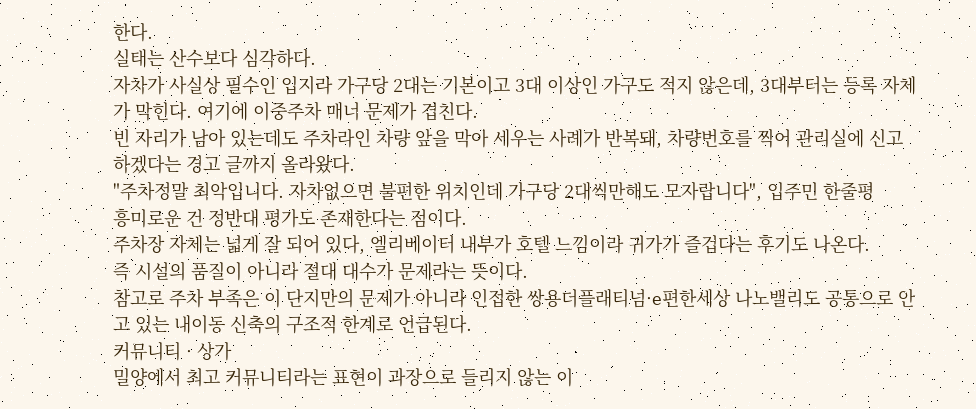한다.
실태는 산수보다 심각하다.
자차가 사실상 필수인 입지라 가구당 2대는 기본이고 3대 이상인 가구도 적지 않은데, 3대부터는 등록 자체가 막힌다. 여기에 이중주차 매너 문제가 겹친다.
빈 자리가 남아 있는데도 주차라인 차량 앞을 막아 세우는 사례가 반복돼, 차량번호를 찍어 관리실에 신고하겠다는 경고 글까지 올라왔다.
"주차정말 최악입니다. 자차없으면 불편한 위치인데 가구당 2대씩만해도 모자랍니다", 입주민 한줄평
흥미로운 건 정반대 평가도 존재한다는 점이다.
주차장 자체는 넓게 잘 되어 있다, 엘리베이터 내부가 호텔 느낌이라 귀가가 즐겁다는 후기도 나온다.
즉 시설의 품질이 아니라 절대 대수가 문제라는 뜻이다.
참고로 주차 부족은 이 단지만의 문제가 아니라 인접한 쌍용더플래티넘·e편한세상 나노밸리도 공통으로 안고 있는 내이동 신축의 구조적 한계로 언급된다.
커뮤니티 · 상가
밀양에서 최고 커뮤니티라는 표현이 과장으로 들리지 않는 이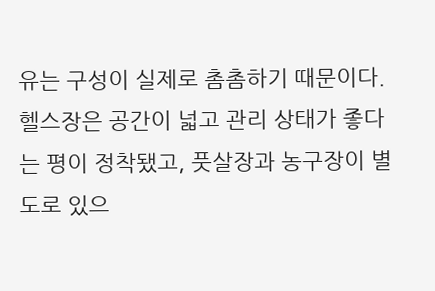유는 구성이 실제로 촘촘하기 때문이다.
헬스장은 공간이 넓고 관리 상태가 좋다는 평이 정착됐고, 풋살장과 농구장이 별도로 있으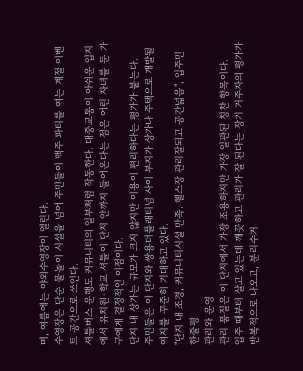며, 여름에는 야외수영장이 열린다.
수영장은 단순 물놀이 시설을 넘어 주민들이 맥주 파티를 여는 계절 이벤트 공간으로 쓰인다.
셔틀버스 운행도 커뮤니티의 일부처럼 작동한다. 대중교통이 아쉬운 입지에서 유치원·학교 셔틀이 단지 안까지 들어온다는 점은 어린 자녀를 둔 가구에게 결정적인 이점이다.
단지 내 상가는 규모가 크지 않지만 이용이 편리하다는 평가가 붙는다.
주민들은 이 단지와 쌍용더플래티넘 사이 부지가 상가나 주택으로 개발될 여지를 꾸준히 기대하고 있다.
"단지 내 조경, 커뮤니티시설 만족. 헬스장 관리잘되고 공간넓음", 입주민 한줄평
관리와 운영
관리 품질은 이 단지에서 가장 조용하지만 가장 일관된 칭찬 항목이다.
입주 때부터 살고 있는데 깨끗하고 관리가 잘 된다는 장기 거주자의 평가가 반복적으로 나오고, 분리수거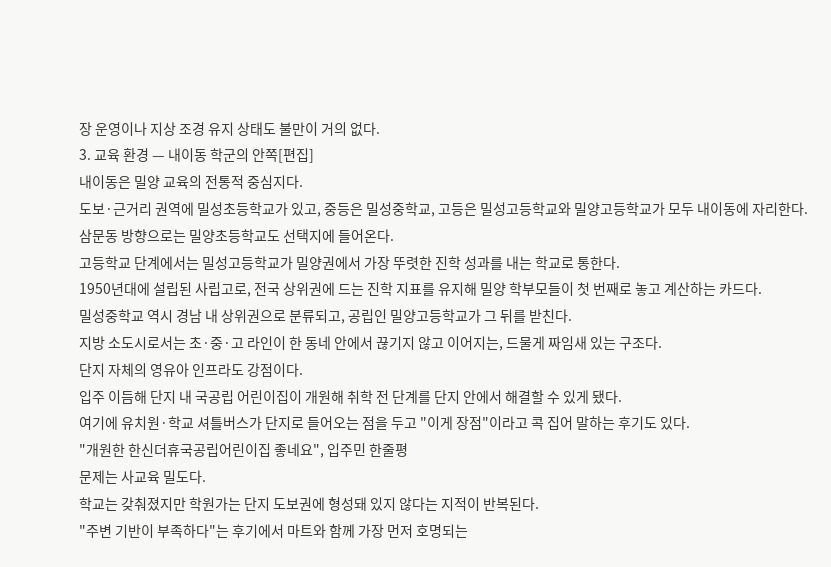장 운영이나 지상 조경 유지 상태도 불만이 거의 없다.
3. 교육 환경 — 내이동 학군의 안쪽[편집]
내이동은 밀양 교육의 전통적 중심지다.
도보·근거리 권역에 밀성초등학교가 있고, 중등은 밀성중학교, 고등은 밀성고등학교와 밀양고등학교가 모두 내이동에 자리한다.
삼문동 방향으로는 밀양초등학교도 선택지에 들어온다.
고등학교 단계에서는 밀성고등학교가 밀양권에서 가장 뚜렷한 진학 성과를 내는 학교로 통한다.
1950년대에 설립된 사립고로, 전국 상위권에 드는 진학 지표를 유지해 밀양 학부모들이 첫 번째로 놓고 계산하는 카드다.
밀성중학교 역시 경남 내 상위권으로 분류되고, 공립인 밀양고등학교가 그 뒤를 받친다.
지방 소도시로서는 초·중·고 라인이 한 동네 안에서 끊기지 않고 이어지는, 드물게 짜임새 있는 구조다.
단지 자체의 영유아 인프라도 강점이다.
입주 이듬해 단지 내 국공립 어린이집이 개원해 취학 전 단계를 단지 안에서 해결할 수 있게 됐다.
여기에 유치원·학교 셔틀버스가 단지로 들어오는 점을 두고 "이게 장점"이라고 콕 집어 말하는 후기도 있다.
"개원한 한신더휴국공립어린이집 좋네요", 입주민 한줄평
문제는 사교육 밀도다.
학교는 갖춰졌지만 학원가는 단지 도보권에 형성돼 있지 않다는 지적이 반복된다.
"주변 기반이 부족하다"는 후기에서 마트와 함께 가장 먼저 호명되는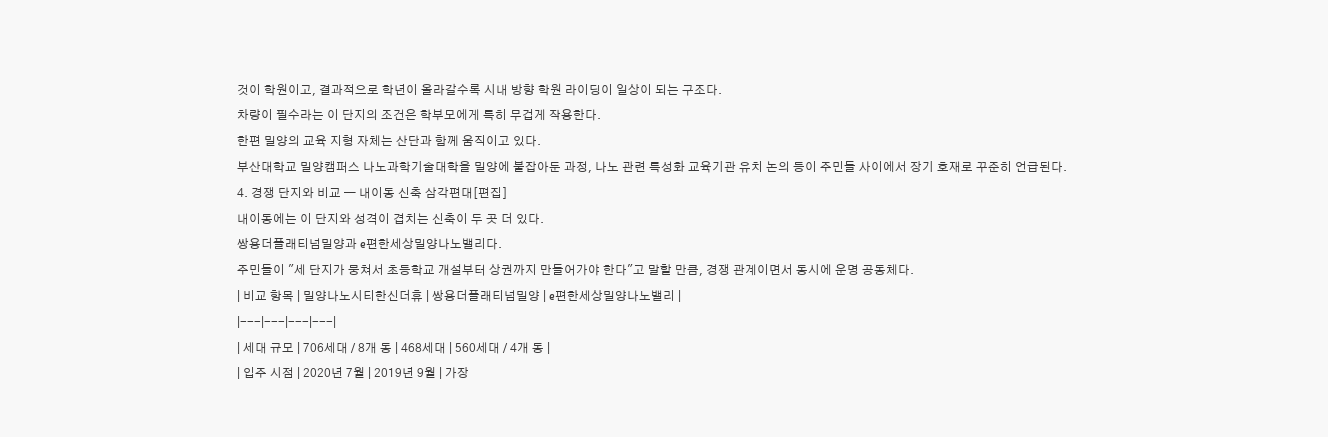것이 학원이고, 결과적으로 학년이 올라갈수록 시내 방향 학원 라이딩이 일상이 되는 구조다.
차량이 필수라는 이 단지의 조건은 학부모에게 특히 무겁게 작용한다.
한편 밀양의 교육 지형 자체는 산단과 함께 움직이고 있다.
부산대학교 밀양캠퍼스 나노과학기술대학을 밀양에 붙잡아둔 과정, 나노 관련 특성화 교육기관 유치 논의 등이 주민들 사이에서 장기 호재로 꾸준히 언급된다.
4. 경쟁 단지와 비교 — 내이동 신축 삼각편대[편집]
내이동에는 이 단지와 성격이 겹치는 신축이 두 곳 더 있다.
쌍용더플래티넘밀양과 e편한세상밀양나노밸리다.
주민들이 "세 단지가 뭉쳐서 초등학교 개설부터 상권까지 만들어가야 한다"고 말할 만큼, 경쟁 관계이면서 동시에 운명 공동체다.
| 비교 항목 | 밀양나노시티한신더휴 | 쌍용더플래티넘밀양 | e편한세상밀양나노밸리 |
|---|---|---|---|
| 세대 규모 | 706세대 / 8개 동 | 468세대 | 560세대 / 4개 동 |
| 입주 시점 | 2020년 7월 | 2019년 9월 | 가장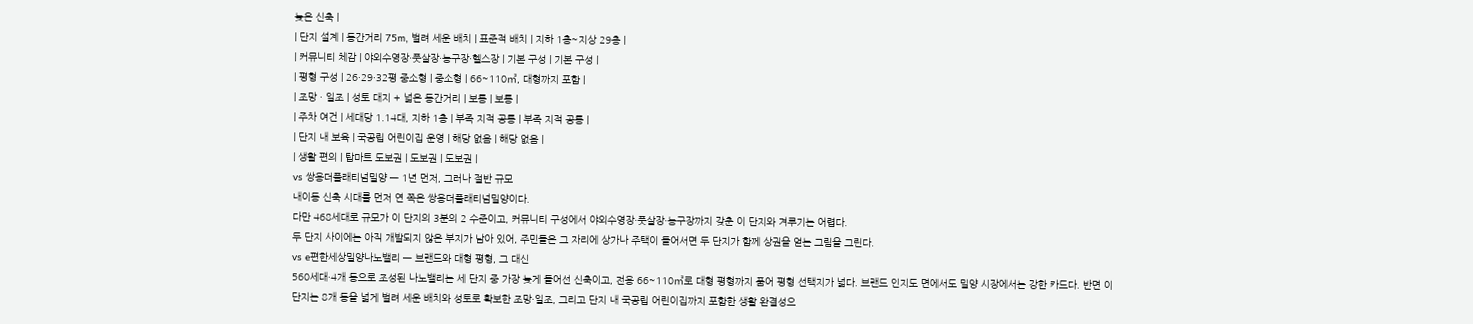늦은 신축 |
| 단지 설계 | 동간거리 75m, 벌려 세운 배치 | 표준적 배치 | 지하 1층~지상 29층 |
| 커뮤니티 체감 | 야외수영장·풋살장·농구장·헬스장 | 기본 구성 | 기본 구성 |
| 평형 구성 | 26·29·32평 중소형 | 중소형 | 66~110㎡, 대형까지 포함 |
| 조망 · 일조 | 성토 대지 + 넓은 동간거리 | 보통 | 보통 |
| 주차 여건 | 세대당 1.14대, 지하 1층 | 부족 지적 공통 | 부족 지적 공통 |
| 단지 내 보육 | 국공립 어린이집 운영 | 해당 없음 | 해당 없음 |
| 생활 편의 | 탑마트 도보권 | 도보권 | 도보권 |
vs 쌍용더플래티넘밀양 — 1년 먼저, 그러나 절반 규모
내이동 신축 시대를 먼저 연 쪽은 쌍용더플래티넘밀양이다.
다만 468세대로 규모가 이 단지의 3분의 2 수준이고, 커뮤니티 구성에서 야외수영장·풋살장·농구장까지 갖춘 이 단지와 겨루기는 어렵다.
두 단지 사이에는 아직 개발되지 않은 부지가 남아 있어, 주민들은 그 자리에 상가나 주택이 들어서면 두 단지가 함께 상권을 얻는 그림을 그린다.
vs e편한세상밀양나노밸리 — 브랜드와 대형 평형, 그 대신
560세대·4개 동으로 조성된 나노밸리는 세 단지 중 가장 늦게 들어선 신축이고, 전용 66~110㎡로 대형 평형까지 품어 평형 선택지가 넓다. 브랜드 인지도 면에서도 밀양 시장에서는 강한 카드다. 반면 이 단지는 8개 동을 넓게 벌려 세운 배치와 성토로 확보한 조망·일조, 그리고 단지 내 국공립 어린이집까지 포함한 생활 완결성으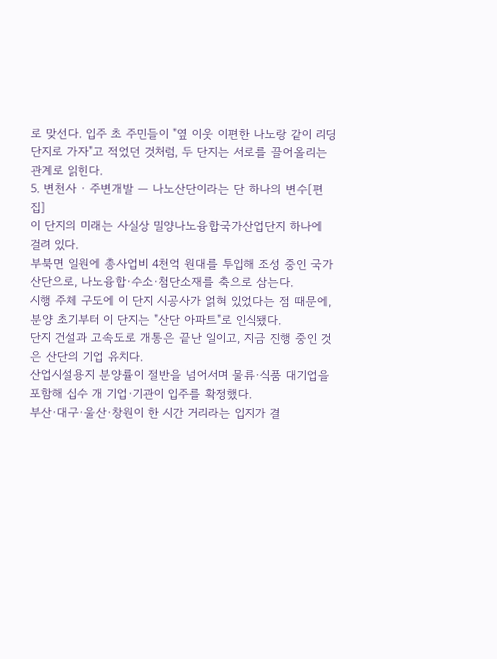로 맞선다. 입주 초 주민들이 "옆 이웃 이편한 나노랑 같이 리딩 단지로 가자"고 적었던 것처럼, 두 단지는 서로를 끌어올리는 관계로 읽힌다.
5. 변천사 · 주변개발 — 나노산단이라는 단 하나의 변수[편집]
이 단지의 미래는 사실상 밀양나노융합국가산업단지 하나에 걸려 있다.
부북면 일원에 총사업비 4천억 원대를 투입해 조성 중인 국가산단으로, 나노융합·수소·첨단소재를 축으로 삼는다.
시행 주체 구도에 이 단지 시공사가 얽혀 있었다는 점 때문에, 분양 초기부터 이 단지는 "산단 아파트"로 인식됐다.
단지 건설과 고속도로 개통은 끝난 일이고, 지금 진행 중인 것은 산단의 기업 유치다.
산업시설용지 분양률이 절반을 넘어서며 물류·식품 대기업을 포함해 십수 개 기업·기관이 입주를 확정했다.
부산·대구·울산·창원이 한 시간 거리라는 입지가 결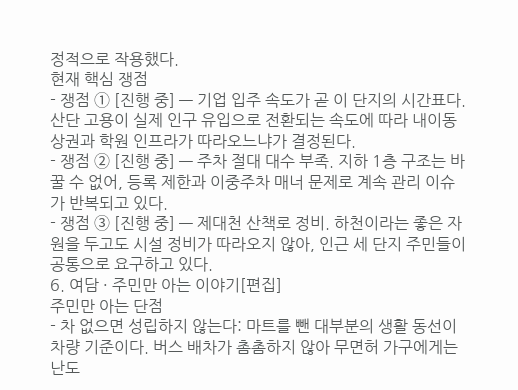정적으로 작용했다.
현재 핵심 쟁점
- 쟁점 ① [진행 중] — 기업 입주 속도가 곧 이 단지의 시간표다. 산단 고용이 실제 인구 유입으로 전환되는 속도에 따라 내이동 상권과 학원 인프라가 따라오느냐가 결정된다.
- 쟁점 ② [진행 중] — 주차 절대 대수 부족. 지하 1층 구조는 바꿀 수 없어, 등록 제한과 이중주차 매너 문제로 계속 관리 이슈가 반복되고 있다.
- 쟁점 ③ [진행 중] — 제대천 산책로 정비. 하천이라는 좋은 자원을 두고도 시설 정비가 따라오지 않아, 인근 세 단지 주민들이 공통으로 요구하고 있다.
6. 여담 · 주민만 아는 이야기[편집]
주민만 아는 단점
- 차 없으면 성립하지 않는다: 마트를 뺀 대부분의 생활 동선이 차량 기준이다. 버스 배차가 촘촘하지 않아 무면허 가구에게는 난도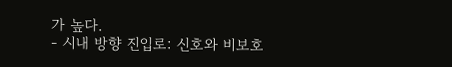가 높다.
- 시내 방향 진입로: 신호와 비보호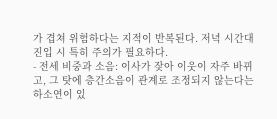가 겹쳐 위험하다는 지적이 반복된다. 저녁 시간대 진입 시 특히 주의가 필요하다.
- 전세 비중과 소음: 이사가 잦아 이웃이 자주 바뀌고, 그 탓에 층간소음이 관계로 조정되지 않는다는 하소연이 있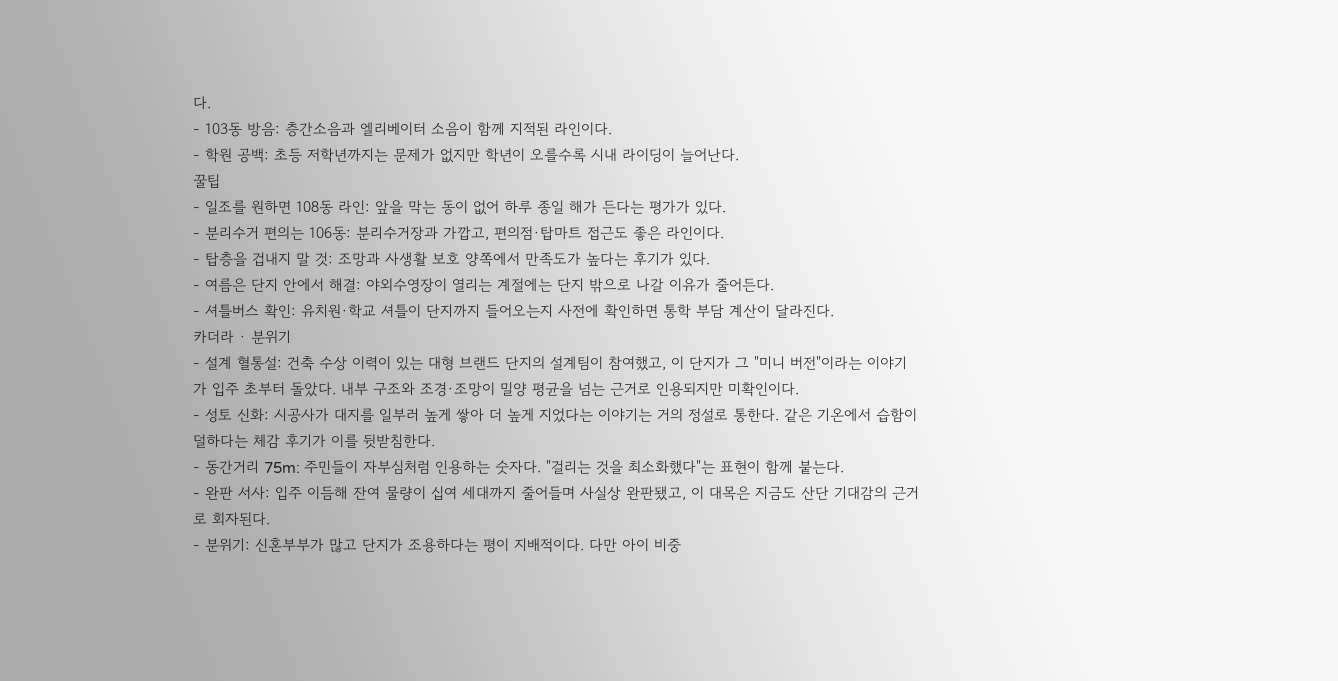다.
- 103동 방음: 층간소음과 엘리베이터 소음이 함께 지적된 라인이다.
- 학원 공백: 초등 저학년까지는 문제가 없지만 학년이 오를수록 시내 라이딩이 늘어난다.
꿀팁
- 일조를 원하면 108동 라인: 앞을 막는 동이 없어 하루 종일 해가 든다는 평가가 있다.
- 분리수거 편의는 106동: 분리수거장과 가깝고, 편의점·탑마트 접근도 좋은 라인이다.
- 탑층을 겁내지 말 것: 조망과 사생활 보호 양쪽에서 만족도가 높다는 후기가 있다.
- 여름은 단지 안에서 해결: 야외수영장이 열리는 계절에는 단지 밖으로 나갈 이유가 줄어든다.
- 셔틀버스 확인: 유치원·학교 셔틀이 단지까지 들어오는지 사전에 확인하면 통학 부담 계산이 달라진다.
카더라 · 분위기
- 설계 혈통설: 건축 수상 이력이 있는 대형 브랜드 단지의 설계팀이 참여했고, 이 단지가 그 "미니 버전"이라는 이야기가 입주 초부터 돌았다. 내부 구조와 조경·조망이 밀양 평균을 넘는 근거로 인용되지만 미확인이다.
- 성토 신화: 시공사가 대지를 일부러 높게 쌓아 더 높게 지었다는 이야기는 거의 정설로 통한다. 같은 기온에서 습함이 덜하다는 체감 후기가 이를 뒷받침한다.
- 동간거리 75m: 주민들이 자부심처럼 인용하는 숫자다. "걸리는 것을 최소화했다"는 표현이 함께 붙는다.
- 완판 서사: 입주 이듬해 잔여 물량이 십여 세대까지 줄어들며 사실상 완판됐고, 이 대목은 지금도 산단 기대감의 근거로 회자된다.
- 분위기: 신혼부부가 많고 단지가 조용하다는 평이 지배적이다. 다만 아이 비중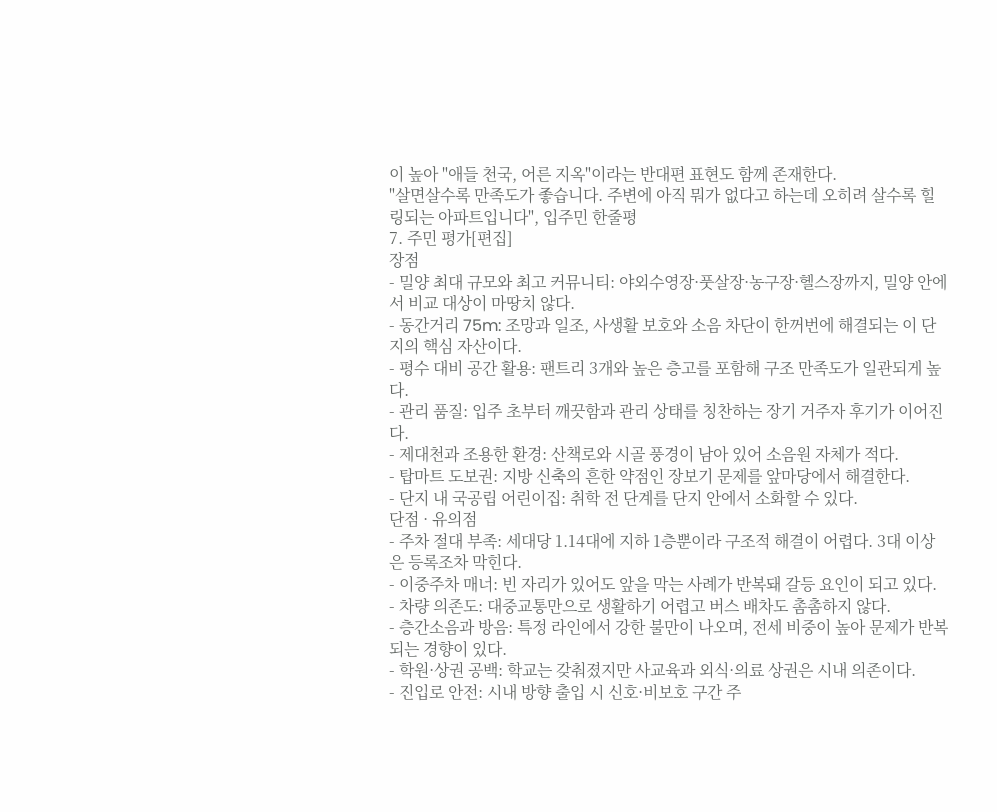이 높아 "애들 천국, 어른 지옥"이라는 반대편 표현도 함께 존재한다.
"살면살수록 만족도가 좋습니다. 주변에 아직 뭐가 없다고 하는데 오히려 살수록 힐링되는 아파트입니다", 입주민 한줄평
7. 주민 평가[편집]
장점
- 밀양 최대 규모와 최고 커뮤니티: 야외수영장·풋살장·농구장·헬스장까지, 밀양 안에서 비교 대상이 마땅치 않다.
- 동간거리 75m: 조망과 일조, 사생활 보호와 소음 차단이 한꺼번에 해결되는 이 단지의 핵심 자산이다.
- 평수 대비 공간 활용: 팬트리 3개와 높은 층고를 포함해 구조 만족도가 일관되게 높다.
- 관리 품질: 입주 초부터 깨끗함과 관리 상태를 칭찬하는 장기 거주자 후기가 이어진다.
- 제대천과 조용한 환경: 산책로와 시골 풍경이 남아 있어 소음원 자체가 적다.
- 탑마트 도보권: 지방 신축의 흔한 약점인 장보기 문제를 앞마당에서 해결한다.
- 단지 내 국공립 어린이집: 취학 전 단계를 단지 안에서 소화할 수 있다.
단점 · 유의점
- 주차 절대 부족: 세대당 1.14대에 지하 1층뿐이라 구조적 해결이 어렵다. 3대 이상은 등록조차 막힌다.
- 이중주차 매너: 빈 자리가 있어도 앞을 막는 사례가 반복돼 갈등 요인이 되고 있다.
- 차량 의존도: 대중교통만으로 생활하기 어렵고 버스 배차도 촘촘하지 않다.
- 층간소음과 방음: 특정 라인에서 강한 불만이 나오며, 전세 비중이 높아 문제가 반복되는 경향이 있다.
- 학원·상권 공백: 학교는 갖춰졌지만 사교육과 외식·의료 상권은 시내 의존이다.
- 진입로 안전: 시내 방향 출입 시 신호·비보호 구간 주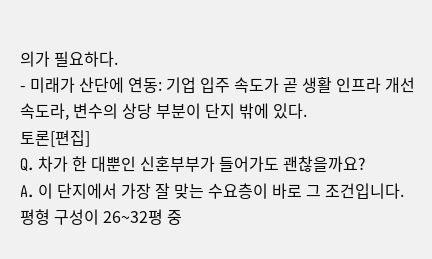의가 필요하다.
- 미래가 산단에 연동: 기업 입주 속도가 곧 생활 인프라 개선 속도라, 변수의 상당 부분이 단지 밖에 있다.
토론[편집]
Q. 차가 한 대뿐인 신혼부부가 들어가도 괜찮을까요?
A. 이 단지에서 가장 잘 맞는 수요층이 바로 그 조건입니다.
평형 구성이 26~32평 중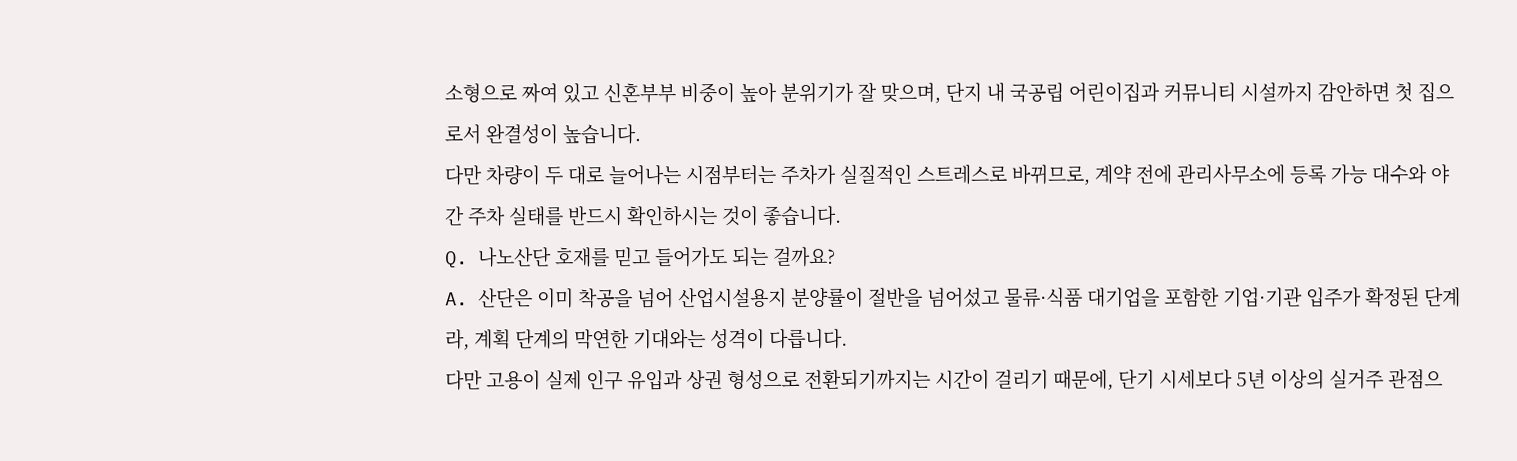소형으로 짜여 있고 신혼부부 비중이 높아 분위기가 잘 맞으며, 단지 내 국공립 어린이집과 커뮤니티 시설까지 감안하면 첫 집으로서 완결성이 높습니다.
다만 차량이 두 대로 늘어나는 시점부터는 주차가 실질적인 스트레스로 바뀌므로, 계약 전에 관리사무소에 등록 가능 대수와 야간 주차 실태를 반드시 확인하시는 것이 좋습니다.
Q. 나노산단 호재를 믿고 들어가도 되는 걸까요?
A. 산단은 이미 착공을 넘어 산업시설용지 분양률이 절반을 넘어섰고 물류·식품 대기업을 포함한 기업·기관 입주가 확정된 단계라, 계획 단계의 막연한 기대와는 성격이 다릅니다.
다만 고용이 실제 인구 유입과 상권 형성으로 전환되기까지는 시간이 걸리기 때문에, 단기 시세보다 5년 이상의 실거주 관점으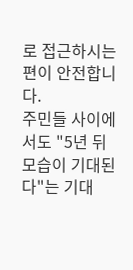로 접근하시는 편이 안전합니다.
주민들 사이에서도 "5년 뒤 모습이 기대된다"는 기대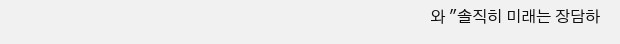와 "솔직히 미래는 장담하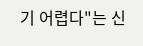기 어렵다"는 신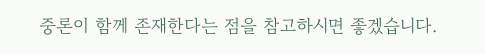중론이 함께 존재한다는 점을 참고하시면 좋겠습니다.